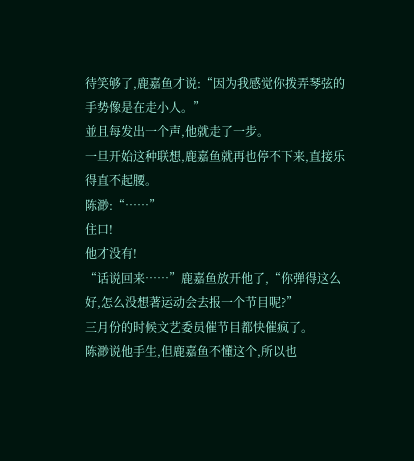待笑够了,鹿嘉鱼才说:“因为我感觉你拨弄琴弦的手势像是在走小人。”
並且每发出一个声,他就走了一步。
一旦开始这种联想,鹿嘉鱼就再也停不下来,直接乐得直不起腰。
陈渺:“……”
住口!
他才没有!
“话说回来……”鹿嘉鱼放开他了,“你弹得这么好,怎么没想著运动会去报一个节目呢?”
三月份的时候文艺委员催节目都快催疯了。
陈渺说他手生,但鹿嘉鱼不懂这个,所以也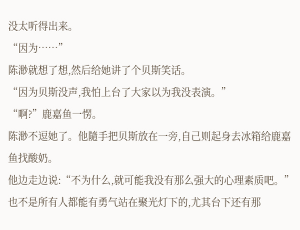没太听得出来。
“因为……”
陈渺就想了想,然后给她讲了个贝斯笑话。
“因为贝斯没声,我怕上台了大家以为我没表演。”
“啊?”鹿嘉鱼一愣。
陈渺不逗她了。他隨手把贝斯放在一旁,自己则起身去冰箱给鹿嘉鱼找酸奶。
他边走边说:“不为什么,就可能我没有那么强大的心理素质吧。”
也不是所有人都能有勇气站在聚光灯下的,尤其台下还有那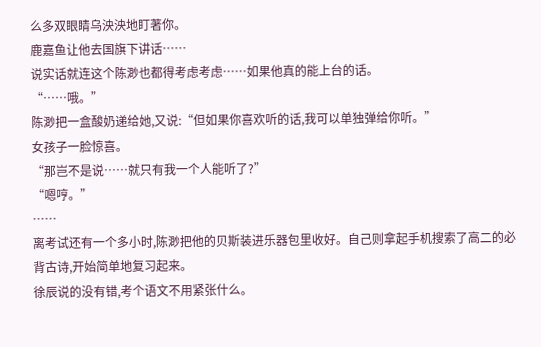么多双眼睛乌泱泱地盯著你。
鹿嘉鱼让他去国旗下讲话……
说实话就连这个陈渺也都得考虑考虑……如果他真的能上台的话。
“……哦。”
陈渺把一盒酸奶递给她,又说:“但如果你喜欢听的话,我可以单独弹给你听。”
女孩子一脸惊喜。
“那岂不是说……就只有我一个人能听了?”
“嗯哼。”
……
离考试还有一个多小时,陈渺把他的贝斯装进乐器包里收好。自己则拿起手机搜索了高二的必背古诗,开始简单地复习起来。
徐辰说的没有错,考个语文不用紧张什么。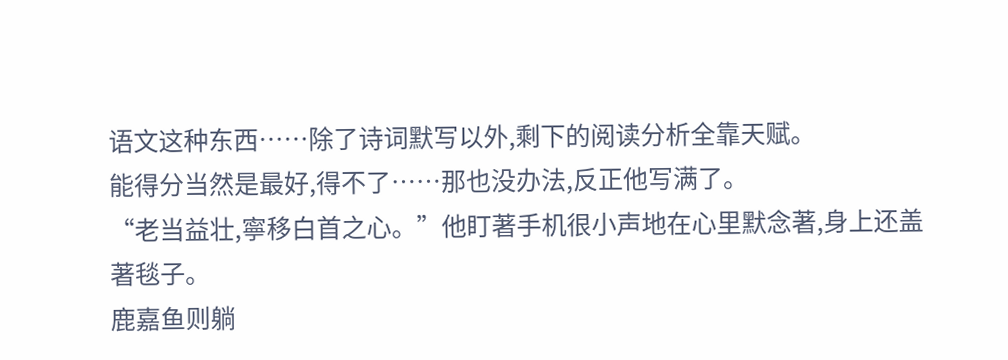语文这种东西……除了诗词默写以外,剩下的阅读分析全靠天赋。
能得分当然是最好,得不了……那也没办法,反正他写满了。
“老当益壮,寧移白首之心。”他盯著手机很小声地在心里默念著,身上还盖著毯子。
鹿嘉鱼则躺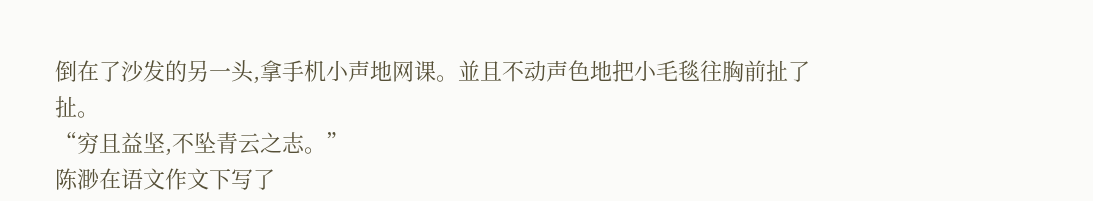倒在了沙发的另一头,拿手机小声地网课。並且不动声色地把小毛毯往胸前扯了扯。
“穷且益坚,不坠青云之志。”
陈渺在语文作文下写了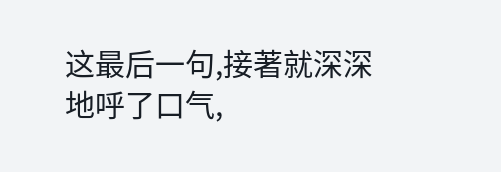这最后一句,接著就深深地呼了口气,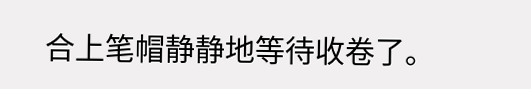合上笔帽静静地等待收卷了。